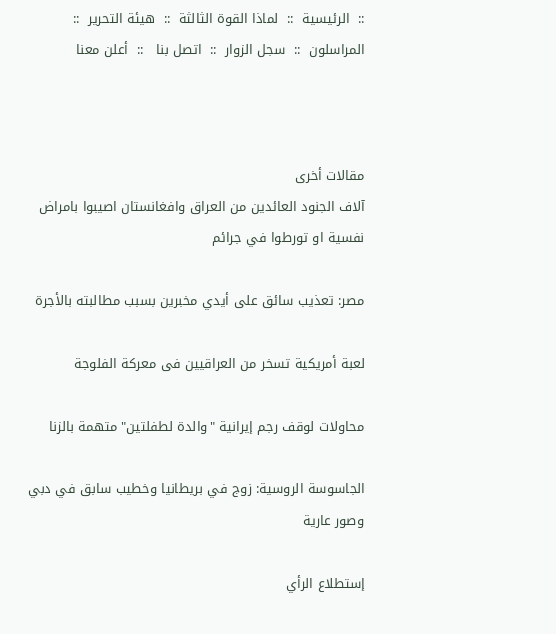::  الرئيسية  ::  لماذا القوة الثالثة  ::  هيئة التحرير  ::  المراسلون  ::  سجل الزوار  ::  اتصل بنا   ::  أعلن معنا



مقالات أخرى
آلاف الجنود العائدين من العراق وافغانستان اصيبوا بامراض نفسية او تورطوا في جرائم

مصر: تعذيب سائق على أيدي مخبرين بسبب مطالبته بالأجرة

لعبة أمريكية تسخر من العراقيين فى معركة الفلوجة

محاولات لوقف رجم إيرانية "والدة لطفلتين" متهمة بالزنا

الجاسوسة الروسية: زوج في بريطانيا وخطيب سابق في دبي وصور عارية

إستطلاع الرأي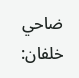ضاحي خلفان: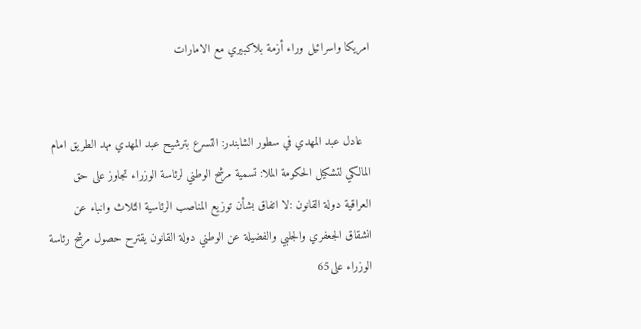امريكا واسرائيل وراء أزمة بلاكبيري مع الامارات


  عادل عبد المهدي في سطور الشابندر: التسرع بترشيح عبد المهدي مهد الطريق امام المالكي لتشكيل الحكومة الملا: تسمية مرشح الوطني لرئاسة الوزراء تجاوز على حق العراقية دولة القانون :لا اتفاق بشأن توزيع المناصب الرئاسية الثلاث وانباء عن انشقاق الجعفري والجلبي والفضيلة عن الوطني دولة القانون يقترح حصول مرشح رئاسة الوزراء على65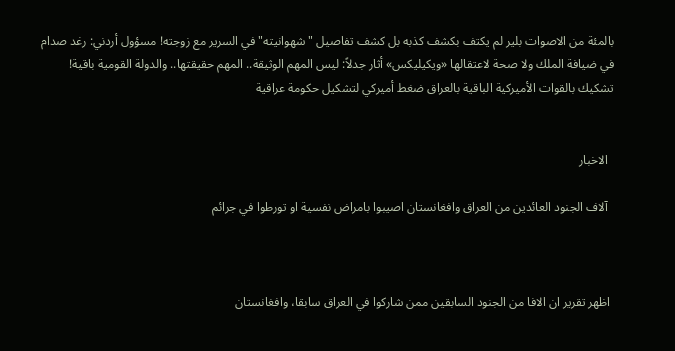بالمئة من الاصوات بلير لم يكتف بكشف كذبه بل كشف تفاصيل "شهوانيته" في السرير مع زوجته! مسؤول أردني: رغد صدام في ضيافة الملك ولا صحة لاعتقالها «ويكيليكس» أثار جدلاً: ليس المهم الوثيقة.. المهم حقيقتها.. والدولة القومية باقية! تشكيك بالقوات الأميركية الباقية بالعراق ضغط أميركي لتشكيل حكومة عراقية


  الاخبار

  آلاف الجنود العائدين من العراق وافغانستان اصيبوا بامراض نفسية او تورطوا في جرائم



 اظهر تقرير ان الافا من الجنود السابقين ممن شاركوا في العراق سابقا، وافغانستان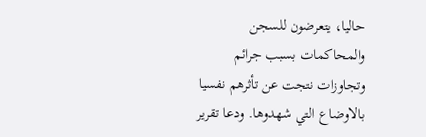حاليا، يتعرضون للسجن والمحاكمات بسبب جرائم وتجاوزات نتجت عن تأثرهم نفسيا بالاوضاع التي شهدوها. ودعا تقرير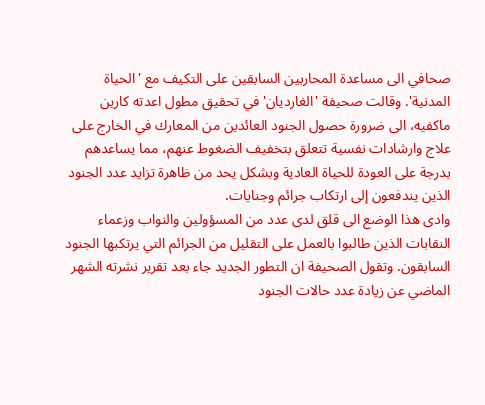صحافي الى مساعدة المحاربين السابقين على التكيف مع 'الحياة المدنية'. وقالت صحيفة 'الغارديان' في تحقيق مطول اعدته كارين ماكفيه، الى ضرورة حصول الجنود العائدين من المعارك في الخارج على علاج وارشادات نفسية تتعلق بتخفيف الضغوط عنهم، مما يساعدهم بدرجة على العودة للحياة العادية وبشكل يحد من ظاهرة تزايد عدد الجنود الذين يندفعون إلى ارتكاب جرائم وجنايات.
وادى هذا الوضع الى قلق لدى عدد من المسؤولين والنواب وزعماء النقابات الذين طالبوا بالعمل على التقليل من الجرائم التي يرتكبها الجنود السابقون. وتقول الصحيفة ان التطور الجديد جاء بعد تقرير نشرته الشهر الماضي عن زيادة عدد حالات الجنود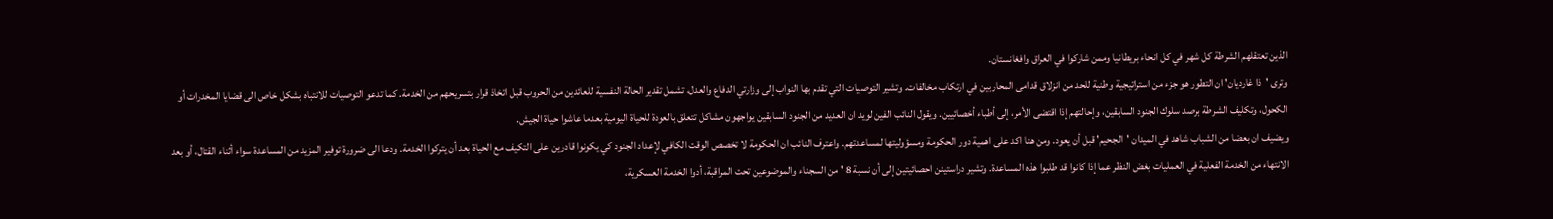الذين تعتقلهم الشرطة كل شهر في كل انحاء بريطانيا وممن شاركوا في العراق وافغانستان.
وترى 'ذا غارديان' ان التطور هو جزء من استراتيجية وطنية للحد من انزلاق قدامى المحاربين في ارتكاب مخالفات. وتشير التوصيات التي تقدم بها النواب إلى وزارتي الدفاع والعدل، تشمل تقدير الحالة النفسية للعائدين من الحروب قبل اتخاذ قرار بتسريحهم من الخدمة. كما تدعو التوصيات للانتباه بشكل خاص الى قضايا المخدرات أو الكحول، وتكليف الشرطة برصد سلوك الجنود السابقين، وإحالتهم إذا اقتضى الأمر، إلى أطباء أخصائيين. ويقول النائب الفين لويد ان العديد من الجنود السابقين يواجهون مشاكل تتعلق بالعودة للحياة اليومية بعدما عاشوا حياة الجيش.
ويضيف ان بعضا من الشباب شاهد في الميدان 'الجحيم' قبل أن يعود. ومن هنا اكد على اهمية دور الحكومة ومسؤوليتها لمساعدتهم. واعترف النائب ان الحكومة لا تخصص الوقت الكافي لإعداد الجنود كي يكونوا قادرين على التكيف مع الحياة بعد أن يتركوا الخدمة. ودعا الى ضرورة توفير المزيد من المساعدة سواء أثناء القتال، أو بعد الانتهاء من الخدمة الفعلية في العمليات بغض النظر عما إذا كانوا قد طلبوا هذه المساعدة. وتشير دراستينن احصائيتين إلى أن نسبة 8 ' من السجناء والموضوعين تحت المراقبة، أدوا الخدمة العسكرية،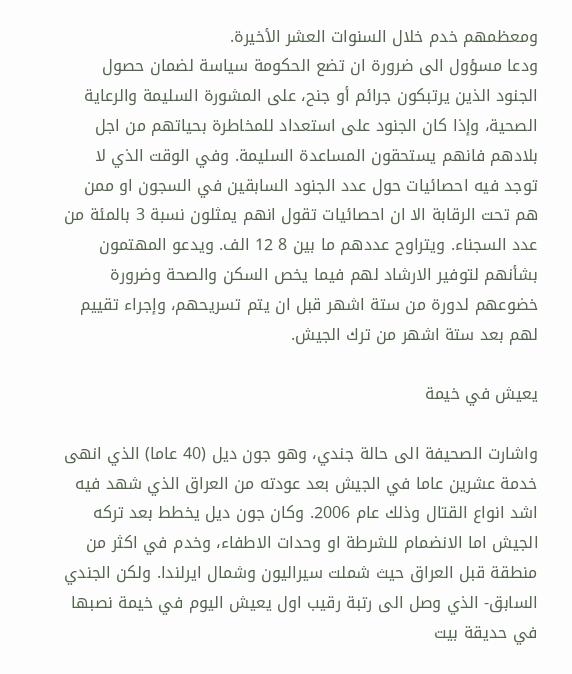ومعظمهم خدم خلال السنوات العشر الأخيرة.
ودعا مسؤول الى ضرورة ان تضع الحكومة سياسة لضمان حصول الجنود الذين يرتبكون جرائم أو جنح، على المشورة السليمة والرعاية الصحية، وإذا كان الجنود على استعداد للمخاطرة بحياتهم من اجل بلادهم فانهم يستحقون المساعدة السليمة. وفي الوقت الذي لا توجد فيه احصائيات حول عدد الجنود السابقين في السجون او ممن هم تحت الرقابة الا ان احصائيات تقول انهم يمثلون نسبة 3 بالمئة من عدد السجناء. ويتراوح عددهم ما بين 8 12 الف. ويدعو المهتمون بشأنهم لتوفير الارشاد لهم فيما يخص السكن والصحة وضرورة خضوعهم لدورة من ستة اشهر قبل ان يتم تسريحهم، وإجراء تقييم لهم بعد ستة اشهر من ترك الجيش.

يعيش في خيمة

واشارت الصحيفة الى حالة جندي، وهو جون ديل (40 عاما) الذي انهى خدمة عشرين عاما في الجيش بعد عودته من العراق الذي شهد فيه اشد انواع القتال وذلك عام 2006. وكان جون ديل يخطط بعد تركه الجيش اما الانضمام للشرطة او وحدات الاطفاء، وخدم في اكثر من منطقة قبل العراق حيث شملت سيراليون وشمال ايرلندا. ولكن الجندي السابق- الذي وصل الى رتبة رقيب اول يعيش اليوم في خيمة نصبها في حديقة بيت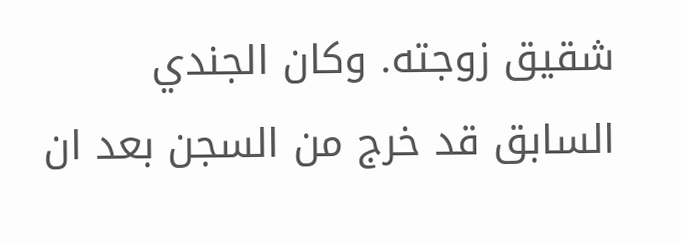شقيق زوجته. وكان الجندي السابق قد خرج من السجن بعد ان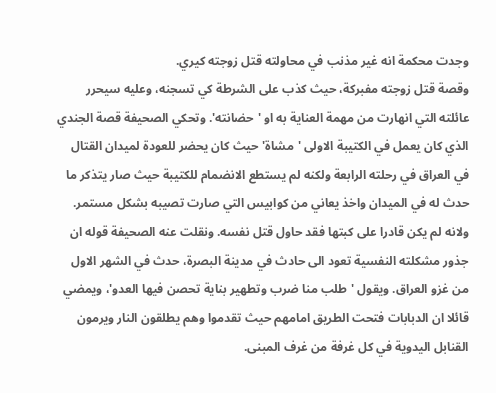وجدت محكمة انه غير مذنب في محاولته قتل زوجته كيري.
وقصة قتل زوجته مفبركة، حيث كذب على الشرطة كي تسجنه، وعليه سيحرر عائلته التي انهارت من مهمة العناية به او 'حضانته'. وتحكي الصحيفة قصة الجندي الذي كان يعمل في الكتيبة الاولى 'مشاة' حيث كان يحضر للعودة لميدان القتال في العراق في رحلته الرابعة ولكنه لم يستطع الانضمام للكتيبة حيث صار يتذكر ما حدث له في الميدان واخذ يعاني من كوابيس التي صارت تصيبه بشكل مستمر.
ولانه لم يكن قادرا على كبتها فقد حاول قتل نفسه. ونقلت عنه الصحيفة قوله ان جذور مشكلته النفسية تعود الى حادث في مدينة البصرة، حدث في الشهر الاول من غزو العراق. ويقول 'طلب منا ضرب وتطهير بناية تحصن فيها العدو'، ويمضي قائلا ان الدبابات فتحت الطريق امامهم حيث تقدموا وهم يطلقون النار ويرمون القنابل اليدوية في كل غرفة من غرف المبنى.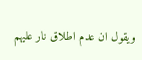ويقول ان عدم اطلاق نار عليهم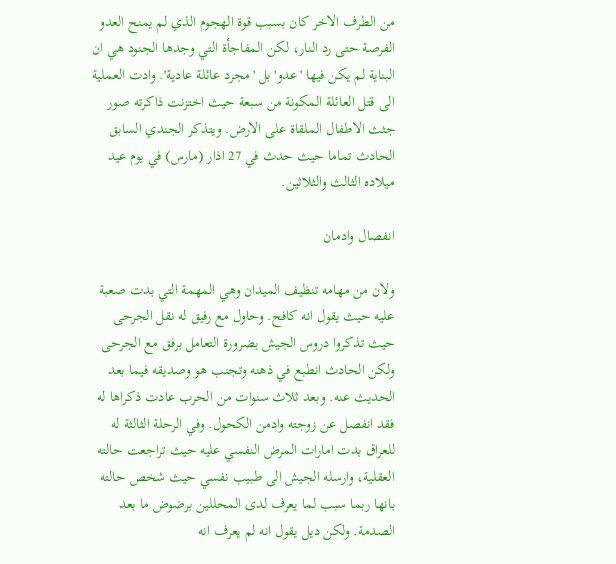من الطرف الاخر كان بسبب قوة الهجوم الذي لم يمنح العدو الفرصة حتى رد النار، لكن المفاجأة التي وجدها الجنود هي ان البناية لم يكن فيها 'عدو' بل 'مجرد عائلة عادية'. وادت العملية الى قتل العائلة المكونة من سبعة حيث اختزنت ذاكرته صور جثث الاطفال الملقاة على الارض. ويتذكر الجندي السابق الحادث تماما حيث حدث في 27 اذار (مارس) في يوم عيد ميلاده الثالث والثلاثين.

انفصال وادمان

ولان من مهامه تنظيف الميدان وهي المهمة التي بدت صعبة عليه حيث يقول انه كافح. وحاول مع رفيق له نقل الجرحى حيث تذكروا دروس الجيش بضرورة التعامل برفق مع الجرحى ولكن الحادث انطبع في ذهنه وتجنب هو وصديقه فيما بعد الحديث عنه. وبعد ثلاث سنوات من الحرب عادت ذكراها له فقد انفصل عن زوجته وادمن الكحول. وفي الرحلة الثالثة له للعراق بدت امارات المرض النفسي عليه حيث تراجعت حالته العقلية، وارسله الجيش الى طبيب نفسي حيث شخص حالته بانها ربما سبب لما يعرف لدى المحللين برضوض ما بعد الصدمة. ولكن ديل يقول انه لم يعرف انه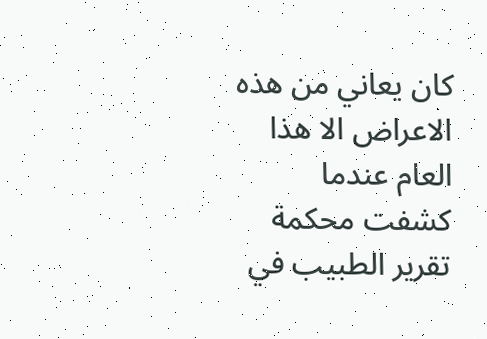كان يعاني من هذه الاعراض الا هذا العام عندما كشفت محكمة تقرير الطبيب في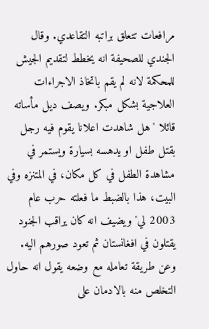مرافعات تتعلق براتبه التقاعدي. وقال الجندي للصحيفة انه يخطط لتقديم الجيش للمحكمة لانه لم يقم باتخاذ الاجراءات العلاجية بشكل مبكر. ويصف ديل مأساته قائلا 'هل شاهدت اعلانا يقوم فيه رجل بقتل طفل او يدهسه بسيارة ويستمر في مشاهدة الطفل في كل مكان، في المتنزه وفي البيت، هذا بالضبط ما فعلته حرب عام 2003 لي' ويضيف انه كان يراقب الجنود يقتلون في افغانستان ثم تعود صورهم اليه.
وعن طريقة تعامله مع وضعه يقول انه حاول التخلص منه بالادمان على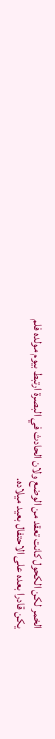الخمر لكن الكحول كانت تعقد من الوضع ولان الحادث في البصرة ارتبط بيوم مولده فلم يكن قادرا بعده على الاحتفال بعيد ميلاده.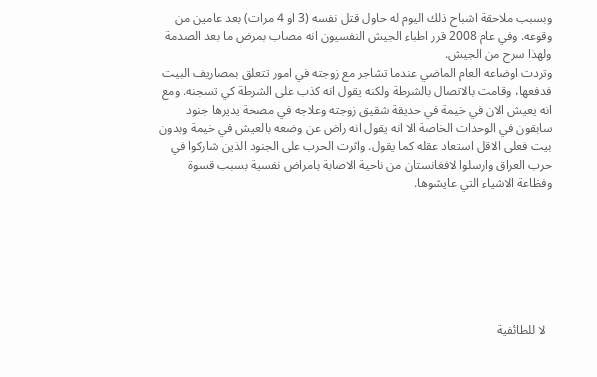وبسبب ملاحقة اشباح ذلك اليوم له حاول قتل نفسه (3 او 4 مرات) بعد عامين من وقوعه. وفي عام 2008 قرر اطباء الجيش النفسيون انه مصاب بمرض ما بعد الصدمة ولهذا سرح من الجيش.
وتردت اوضاعه العام الماضي عندما تشاجر مع زوجته في امور تتعلق بمصاريف البيت فدفعها، وقامت بالاتصال بالشرطة ولكنه يقول انه كذب على الشرطة كي تسجنه. ومع انه يعيش الان في خيمة في حديقة شقيق زوجته وعلاجه في مصحة يديرها جنود سابقون في الوحدات الخاصة الا انه يقول انه راض عن وضعه بالعيش في خيمة وبدون بيت فعلى الاقل استعاد عقله كما يقول. واثرت الحرب على الجنود الذين شاركوا في حرب العراق وارسلوا لافغانستان من ناحية الاصابة بامراض نفسية بسبب قسوة وفظاعة الاشياء التي عايشوها.







  لا للطائفية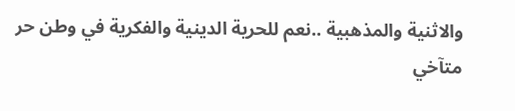والاثنية والمذهبية ..نعم للحرية الدينية والفكرية في وطن حر متآخي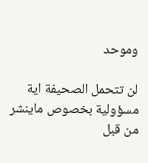وموحد

لن تتحمل الصحيفة اية مسؤولية بخصوص ماينشر من قبل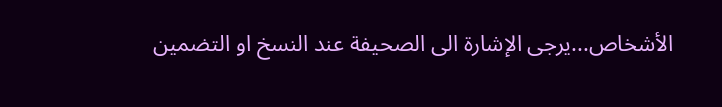الأشخاص...يرجى الإشارة الى الصحيفة عند النسخ او التضمين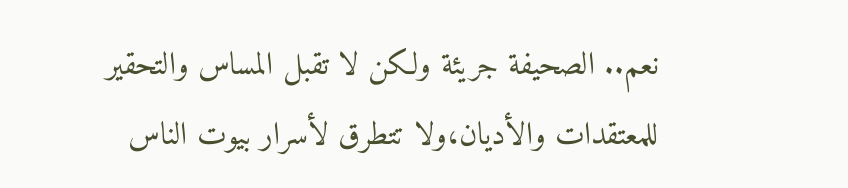نعم.. الصحيفة جريئة ولكن لا تقبل المساس والتحقير للمعتقدات والأديان،ولا تتطرق لأسرار بيوت الناس